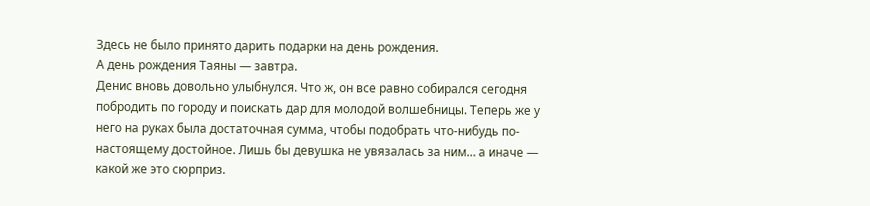Здесь не было принято дарить подарки на день рождения.
А день рождения Таяны — завтра.
Денис вновь довольно улыбнулся. Что ж, он все равно собирался сегодня побродить по городу и поискать дар для молодой волшебницы. Теперь же у него на руках была достаточная сумма, чтобы подобрать что-нибудь по-настоящему достойное. Лишь бы девушка не увязалась за ним… а иначе — какой же это сюрприз.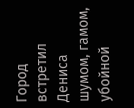Город встретил Дениса шумом, гамом, убойной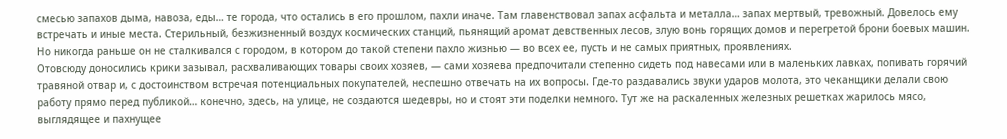смесью запахов дыма, навоза, еды… те города, что остались в его прошлом, пахли иначе. Там главенствовал запах асфальта и металла… запах мертвый, тревожный. Довелось ему встречать и иные места. Стерильный, безжизненный воздух космических станций, пьянящий аромат девственных лесов, злую вонь горящих домов и перегретой брони боевых машин. Но никогда раньше он не сталкивался с городом, в котором до такой степени пахло жизнью — во всех ее, пусть и не самых приятных, проявлениях.
Отовсюду доносились крики зазывал, расхваливающих товары своих хозяев, — сами хозяева предпочитали степенно сидеть под навесами или в маленьких лавках, попивать горячий травяной отвар и, с достоинством встречая потенциальных покупателей, неспешно отвечать на их вопросы. Где-то раздавались звуки ударов молота, это чеканщики делали свою работу прямо перед публикой… конечно, здесь, на улице, не создаются шедевры, но и стоят эти поделки немного. Тут же на раскаленных железных решетках жарилось мясо, выглядящее и пахнущее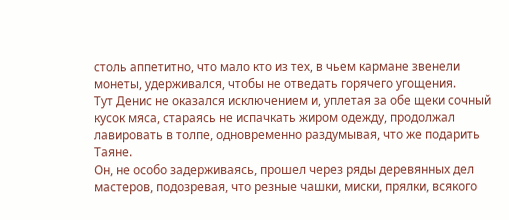столь аппетитно, что мало кто из тех, в чьем кармане звенели монеты, удерживался, чтобы не отведать горячего угощения.
Тут Денис не оказался исключением и, уплетая за обе щеки сочный кусок мяса, стараясь не испачкать жиром одежду, продолжал лавировать в толпе, одновременно раздумывая, что же подарить Таяне.
Он, не особо задерживаясь, прошел через ряды деревянных дел мастеров, подозревая, что резные чашки, миски, прялки, всякого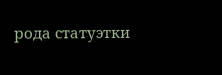рода статуэтки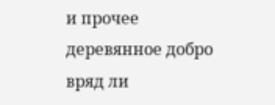и прочее деревянное добро вряд ли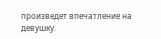произведет впечатление на девушку.